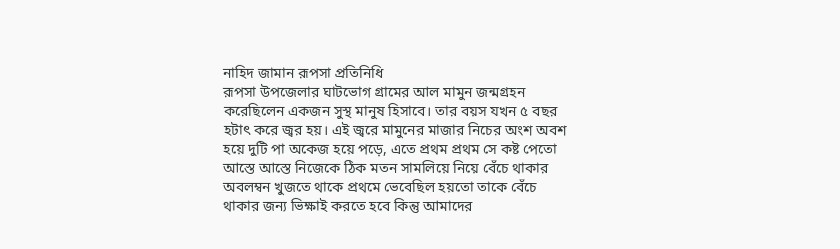নাহিদ জামান রূপসা প্রতিনিধি
রূপসা উপজেলার ঘাটভোগ গ্রামের আল মামুন জন্মগ্রহন করেছিলেন একজন সুস্থ মানুষ হিসাবে। তার বয়স যখন ৫ বছর হটাৎ করে জ্বর হয়। এই জ্বরে মামুনের মাজার নিচের অংশ অবশ হয়ে দুটি পা অকেজ হয়ে পড়ে, এতে প্রথম প্রথম সে কষ্ট পেতো আস্তে আস্তে নিজেকে ঠিক মতন সামলিয়ে নিয়ে বেঁচে থাকার অবলম্বন খুজতে থাকে প্রথমে ভেবেছিল হয়তো তাকে বেঁচে থাকার জন্য ভিক্ষাই করতে হবে কিন্তু আমাদের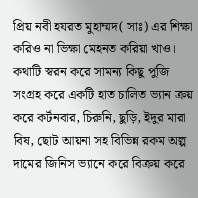প্রিয় নবী হযরত মুহাম্মদ( সাঃ) এর শিক্ষা করিও না ভিক্ষা মেহনত করিয়া খাও। কথাটি স্বরন করে সামন্য কিছু পুজি সংগ্রহ করে একটি হাত চালিত ভ্যান ক্রয় করে কর্টনবার, চিরুনি, ছুড়ি, ইদুর মারা বিষ, ছোট আয়না সহ বিভিন্ন রকম অল্প দামের জিনিস ভ্যানে করে বিক্রয় করে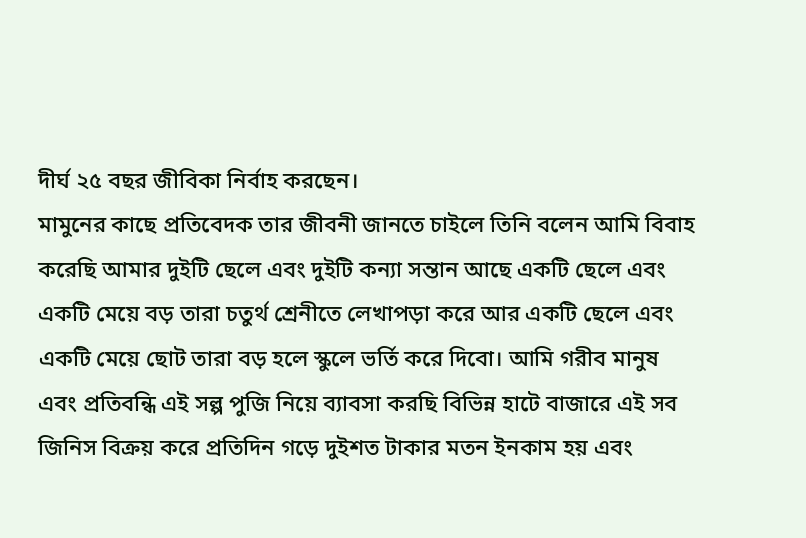দীর্ঘ ২৫ বছর জীবিকা নির্বাহ করছেন।
মামুনের কাছে প্রতিবেদক তার জীবনী জানতে চাইলে তিনি বলেন আমি বিবাহ করেছি আমার দুইটি ছেলে এবং দুইটি কন্যা সন্তান আছে একটি ছেলে এবং একটি মেয়ে বড় তারা চতুর্থ শ্রেনীতে লেখাপড়া করে আর একটি ছেলে এবং একটি মেয়ে ছোট তারা বড় হলে স্কুলে ভর্তি করে দিবো। আমি গরীব মানুষ এবং প্রতিবন্ধি এই সল্প পুজি নিয়ে ব্যাবসা করছি বিভিন্ন হাটে বাজারে এই সব জিনিস বিক্রয় করে প্রতিদিন গড়ে দুইশত টাকার মতন ইনকাম হয় এবং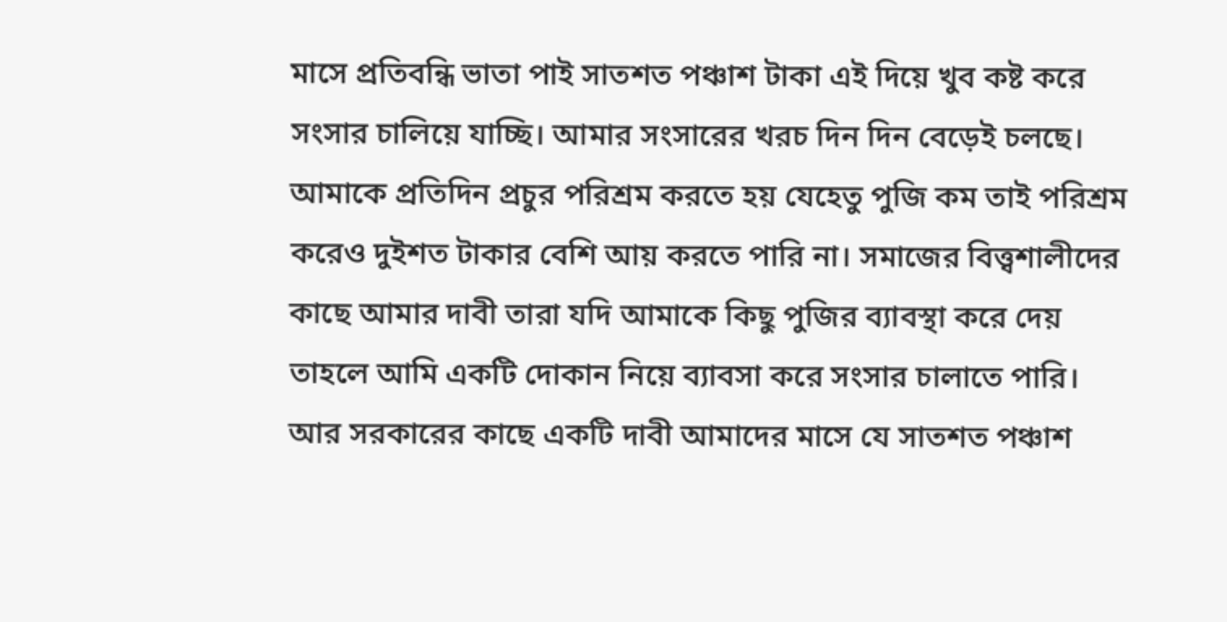মাসে প্রতিবন্ধি ভাতা পাই সাতশত পঞ্চাশ টাকা এই দিয়ে খুব কষ্ট করে সংসার চালিয়ে যাচ্ছি। আমার সংসারের খরচ দিন দিন বেড়েই চলছে। আমাকে প্রতিদিন প্রচুর পরিশ্রম করতে হয় যেহেতু পুজি কম তাই পরিশ্রম করেও দুইশত টাকার বেশি আয় করতে পারি না। সমাজের বিত্ত্বশালীদের কাছে আমার দাবী তারা যদি আমাকে কিছু পুজির ব্যাবস্থা করে দেয় তাহলে আমি একটি দোকান নিয়ে ব্যাবসা করে সংসার চালাতে পারি। আর সরকারের কাছে একটি দাবী আমাদের মাসে যে সাতশত পঞ্চাশ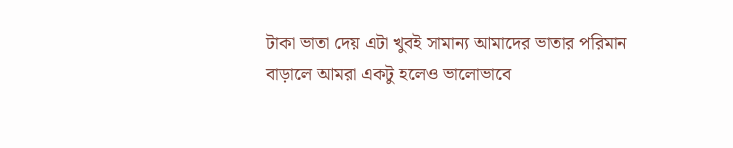টাকা ভাতা দেয় এটা খুবই সামান্য আমাদের ভাতার পরিমান বাড়ালে আমরা একটু হলেও ভালোভাবে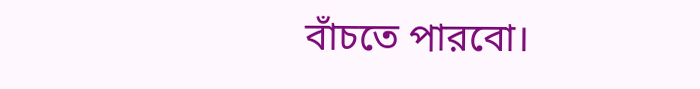বাঁচতে পারবো।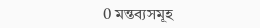0 মন্তব্যসমূহ